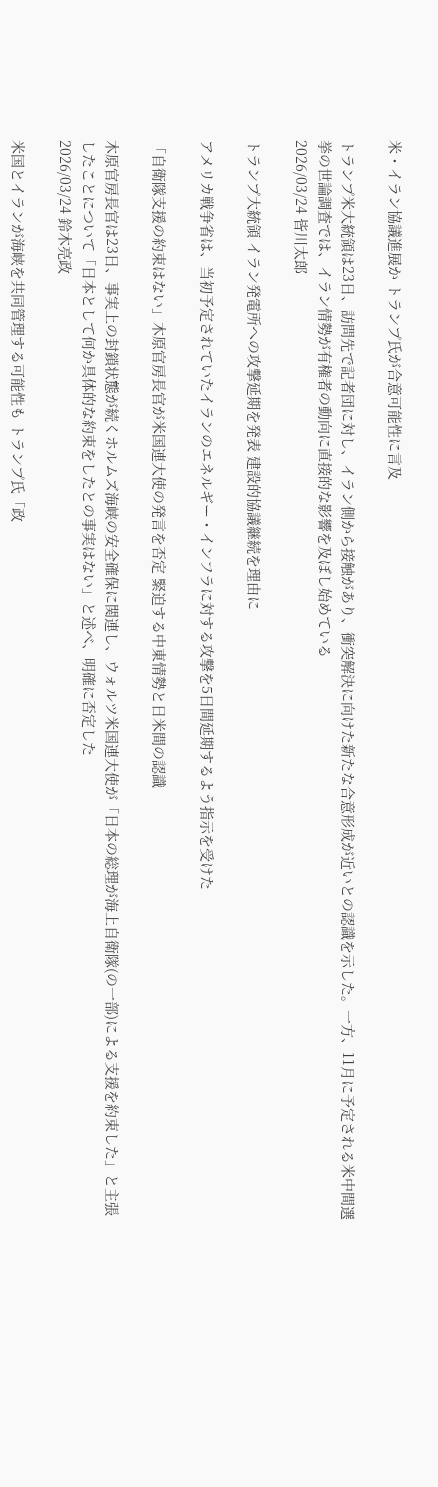米・イラン協議進展か トランプ氏が合意可能性に言及

トランプ米大統領は23日、訪問先で記者団に対し、イラン側から接触があり、衝突解決に向けた新たな合意形成が近いとの認識を示した。一方、11月に予定される米中間選挙の世論調査では、イラン情勢が有権者の動向に直接的な影響を及ぼし始めている
2026/03/24 皆川太郎

トランプ大統領 イラン発電所への攻撃延期を発表 建設的協議継続を理由に

アメリカ戦争省は、当初予定されていたイランのエネルギー・インフラに対する攻撃を5日間延期するよう指示を受けた

「自衛隊支援の約束はない」木原官房長官が米国連大使の発言を否定 緊迫する中東情勢と日米間の認識

木原官房長官は23日、事実上の封鎖状態が続くホルムズ海峡の安全確保に関連し、ウォルツ米国連大使が「日本の総理が海上自衛隊(の一部)による支援を約束した」と主張したことについて「日本として何か具体的な約束をしたとの事実はない」と述べ、明確に否定した
2026/03/24 鈴木亮政

米国とイランが海峡を共同管理する可能性も トランプ氏「政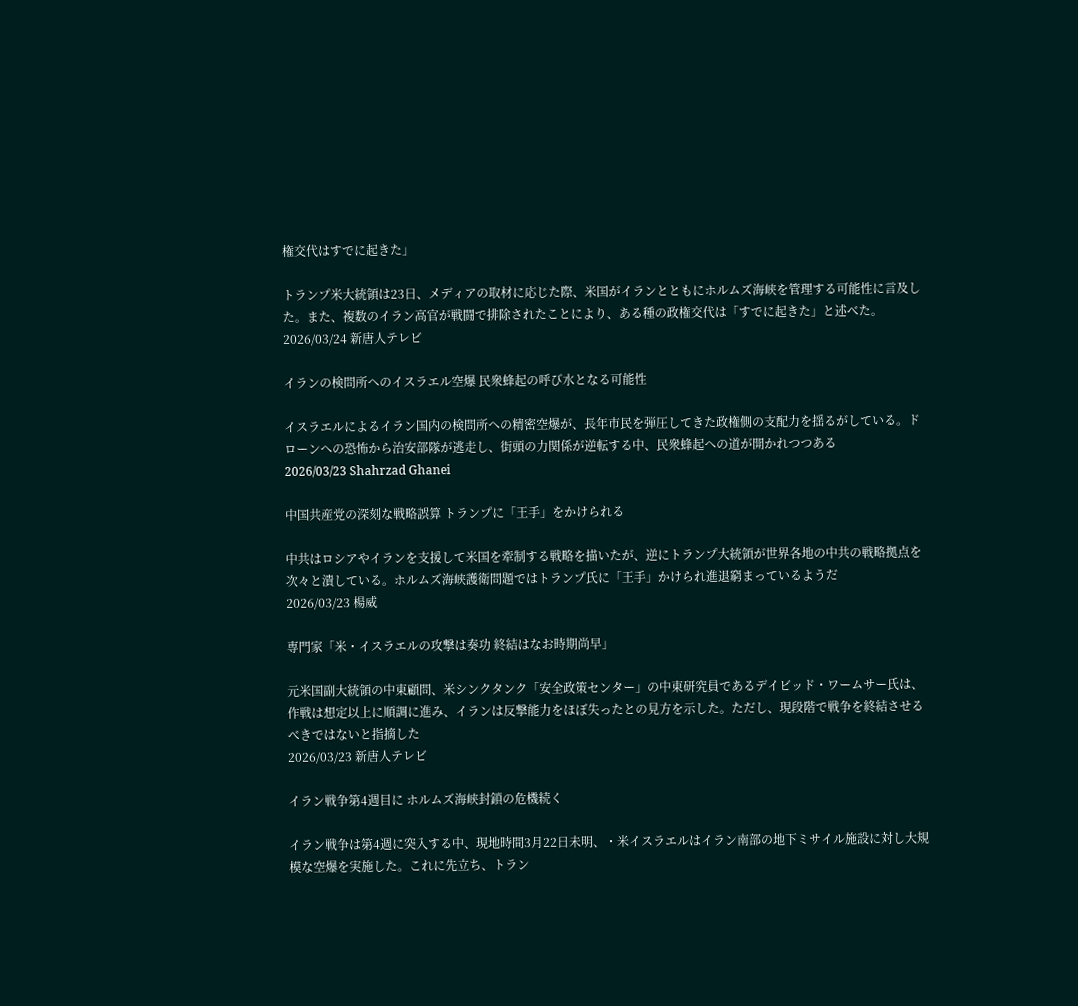権交代はすでに起きた」

トランプ米大統領は23日、メディアの取材に応じた際、米国がイランとともにホルムズ海峡を管理する可能性に言及した。また、複数のイラン高官が戦闘で排除されたことにより、ある種の政権交代は「すでに起きた」と述べた。
2026/03/24 新唐人テレビ

イランの検問所へのイスラエル空爆 民衆蜂起の呼び水となる可能性

イスラエルによるイラン国内の検問所への精密空爆が、長年市民を弾圧してきた政権側の支配力を揺るがしている。ドローンへの恐怖から治安部隊が逃走し、街頭の力関係が逆転する中、民衆蜂起への道が開かれつつある
2026/03/23 Shahrzad Ghanei

中国共産党の深刻な戦略誤算 トランプに「王手」をかけられる

中共はロシアやイランを支援して米国を牽制する戦略を描いたが、逆にトランプ大統領が世界各地の中共の戦略拠点を次々と潰している。ホルムズ海峡護衛問題ではトランプ氏に「王手」かけられ進退窮まっているようだ
2026/03/23 楊威

専門家「米・イスラエルの攻撃は奏功 終結はなお時期尚早」

元米国副大統領の中東顧問、米シンクタンク「安全政策センター」の中東研究員であるデイビッド・ワームサー氏は、作戦は想定以上に順調に進み、イランは反撃能力をほぼ失ったとの見方を示した。ただし、現段階で戦争を終結させるべきではないと指摘した
2026/03/23 新唐人テレビ

イラン戦争第4週目に ホルムズ海峡封鎖の危機続く

イラン戦争は第4週に突入する中、現地時間3月22日未明、・米イスラエルはイラン南部の地下ミサイル施設に対し大規模な空爆を実施した。これに先立ち、トラン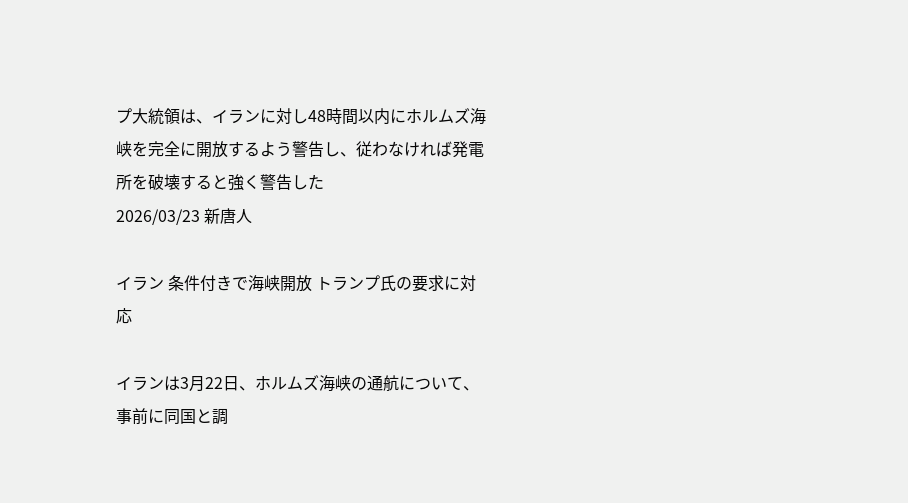プ大統領は、イランに対し48時間以内にホルムズ海峡を完全に開放するよう警告し、従わなければ発電所を破壊すると強く警告した
2026/03/23 新唐人

イラン 条件付きで海峡開放 トランプ氏の要求に対応

イランは3月22日、ホルムズ海峡の通航について、事前に同国と調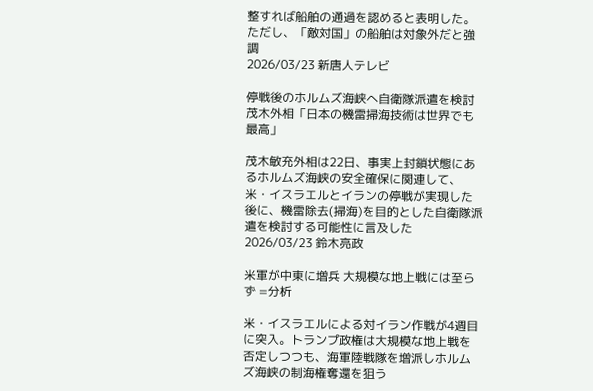整すれば船舶の通過を認めると表明した。ただし、「敵対国」の船舶は対象外だと強調
2026/03/23 新唐人テレビ

停戦後のホルムズ海峡へ自衛隊派遣を検討 茂木外相「日本の機雷掃海技術は世界でも最高」

茂木敏充外相は22日、事実上封鎖状態にあるホルムズ海峡の安全確保に関連して、米・イスラエルとイランの停戦が実現した後に、機雷除去(掃海)を目的とした自衛隊派遣を検討する可能性に言及した
2026/03/23 鈴木亮政

米軍が中東に増兵 大規模な地上戦には至らず =分析

米・イスラエルによる対イラン作戦が4週目に突入。トランプ政権は大規模な地上戦を否定しつつも、海軍陸戦隊を増派しホルムズ海峡の制海権奪還を狙う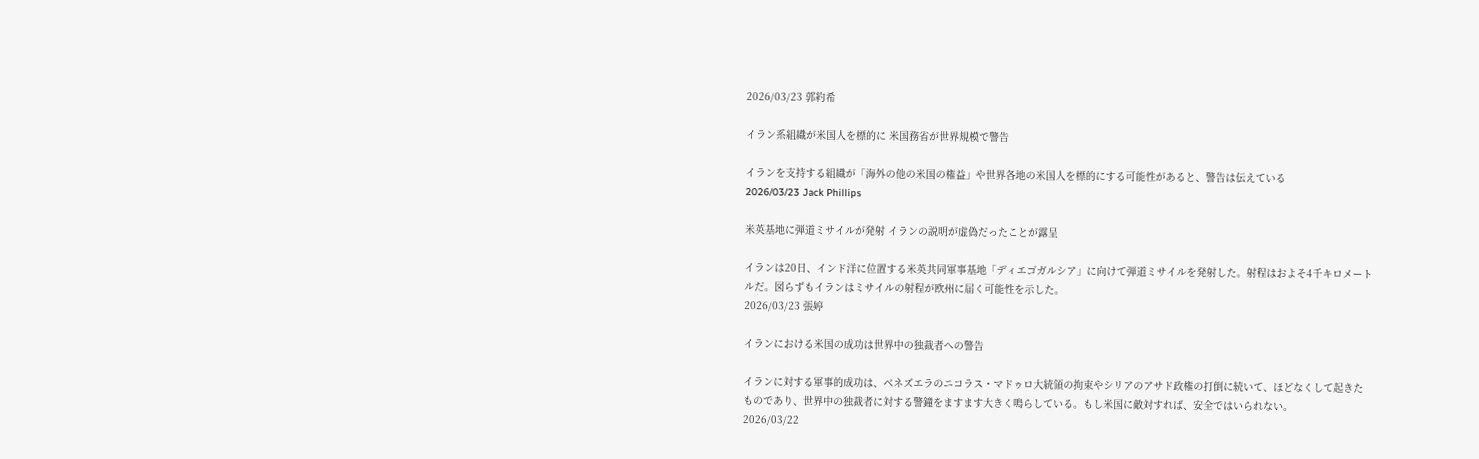2026/03/23 郭約希

イラン系組織が米国人を標的に 米国務省が世界規模で警告

イランを支持する組織が「海外の他の米国の権益」や世界各地の米国人を標的にする可能性があると、警告は伝えている
2026/03/23 Jack Phillips

米英基地に弾道ミサイルが発射 イランの説明が虚偽だったことが露呈

イランは20日、インド洋に位置する米英共同軍事基地「ディエゴガルシア」に向けて弾道ミサイルを発射した。射程はおよそ4千キロメートルだ。図らずもイランはミサイルの射程が欧州に届く可能性を示した。
2026/03/23 張婷

イランにおける米国の成功は世界中の独裁者への警告

イランに対する軍事的成功は、ベネズエラのニコラス・マドゥロ大統領の拘束やシリアのアサド政権の打倒に続いて、ほどなくして起きたものであり、世界中の独裁者に対する警鐘をますます大きく鳴らしている。もし米国に敵対すれば、安全ではいられない。
2026/03/22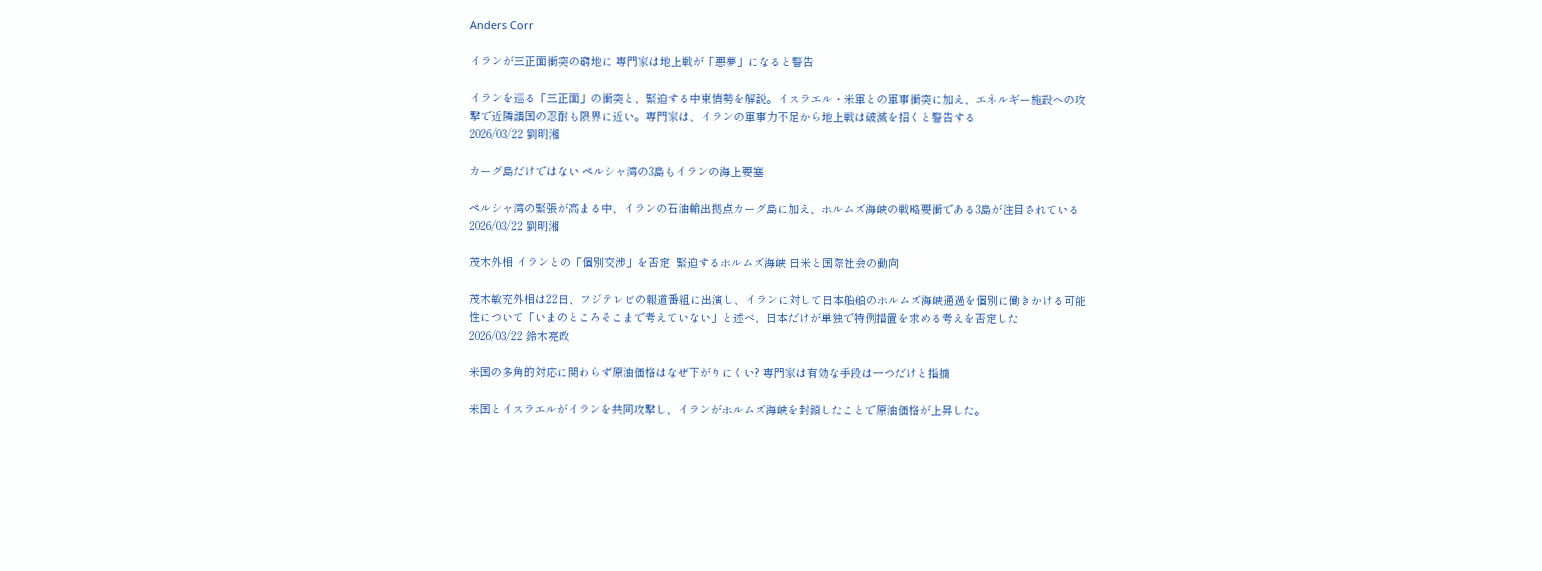Anders Corr

イランが三正面衝突の窮地に 専門家は地上戦が「悪夢」になると警告

イランを巡る「三正面」の衝突と、緊迫する中東情勢を解説。イスラエル・米軍との軍事衝突に加え、エネルギー施設への攻撃で近隣諸国の忍耐も限界に近い。専門家は、イランの軍事力不足から地上戦は破滅を招くと警告する
2026/03/22 劉明湘

カーグ島だけではない ペルシャ湾の3島もイランの海上要塞

ペルシャ湾の緊張が高まる中、イランの石油輸出拠点カーグ島に加え、ホルムズ海峡の戦略要衝である3島が注目されている
2026/03/22 劉明湘

茂木外相 イランとの「個別交渉」を否定  緊迫するホルムズ海峡 日米と国際社会の動向

茂木敏充外相は22日、フジテレビの報道番組に出演し、イランに対して日本船舶のホルムズ海峡通過を個別に働きかける可能性について「いまのところそこまで考えていない」と述べ、日本だけが単独で特例措置を求める考えを否定した
2026/03/22 鈴木亮政

米国の多角的対応に関わらず原油価格はなぜ下がりにくい? 専門家は有効な手段は一つだけと指摘

米国とイスラエルがイランを共同攻撃し、イランがホルムズ海峡を封鎖したことで原油価格が上昇した。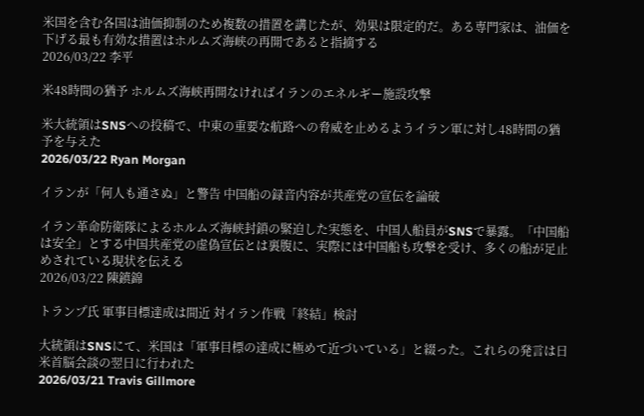米国を含む各国は油価抑制のため複数の措置を講じたが、効果は限定的だ。ある専門家は、油価を下げる最も有効な措置はホルムズ海峡の再開であると指摘する
2026/03/22 李平

米48時間の猶予 ホルムズ海峡再開なければイランのエネルギー施設攻撃

米大統領はSNSへの投稿で、中東の重要な航路への脅威を止めるようイラン軍に対し48時間の猶予を与えた
2026/03/22 Ryan Morgan

イランが「何人も通さぬ」と警告 中国船の録音内容が共産党の宣伝を論破

イラン革命防衛隊によるホルムズ海峡封鎖の緊迫した実態を、中国人船員がSNSで暴露。「中国船は安全」とする中国共産党の虚偽宣伝とは裏腹に、実際には中国船も攻撃を受け、多くの船が足止めされている現状を伝える
2026/03/22 陳鎮錦

トランプ氏 軍事目標達成は間近 対イラン作戦「終結」検討

大統領はSNSにて、米国は「軍事目標の達成に極めて近づいている」と綴った。これらの発言は日米首脳会談の翌日に行われた
2026/03/21 Travis Gillmore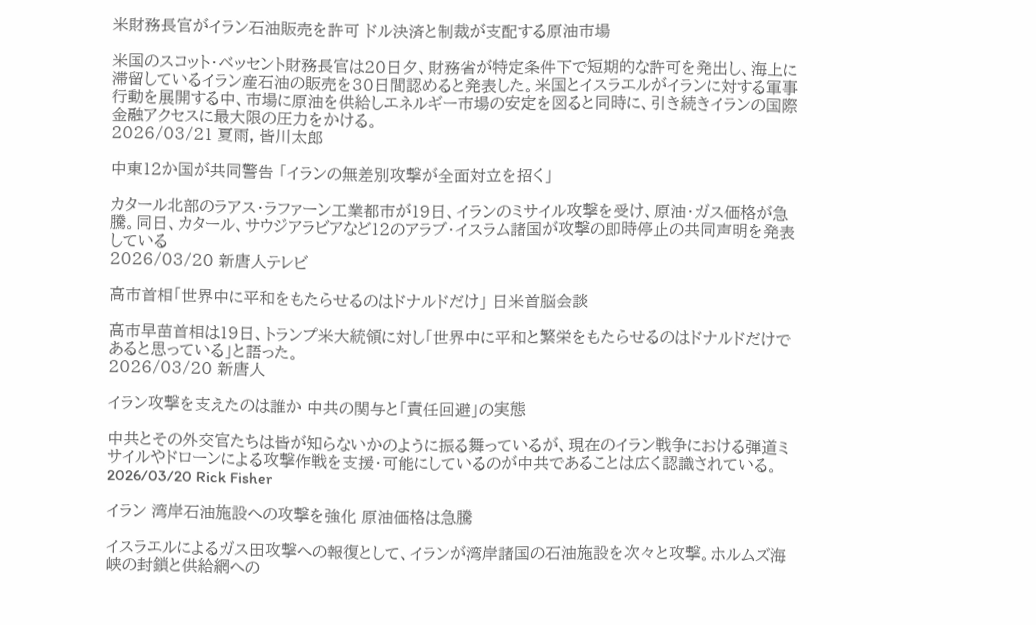米財務長官がイラン石油販売を許可 ドル決済と制裁が支配する原油市場

米国のスコット・ベッセント財務長官は20日夕、財務省が特定条件下で短期的な許可を発出し、海上に滞留しているイラン産石油の販売を30日間認めると発表した。米国とイスラエルがイランに対する軍事行動を展開する中、市場に原油を供給しエネルギー市場の安定を図ると同時に、引き続きイランの国際金融アクセスに最大限の圧力をかける。
2026/03/21 夏雨, 皆川太郎

中東12か国が共同警告 「イランの無差別攻撃が全面対立を招く」

カタール北部のラアス・ラファーン工業都市が19日、イランのミサイル攻撃を受け、原油・ガス価格が急騰。同日、カタール、サウジアラビアなど12のアラブ・イスラム諸国が攻撃の即時停止の共同声明を発表している
2026/03/20 新唐人テレビ

高市首相「世界中に平和をもたらせるのはドナルドだけ」 日米首脳会談

高市早苗首相は19日、トランプ米大統領に対し「世界中に平和と繁栄をもたらせるのはドナルドだけであると思っている」と語った。
2026/03/20 新唐人

イラン攻撃を支えたのは誰か 中共の関与と「責任回避」の実態

中共とその外交官たちは皆が知らないかのように振る舞っているが、現在のイラン戦争における弾道ミサイルやドローンによる攻撃作戦を支援・可能にしているのが中共であることは広く認識されている。
2026/03/20 Rick Fisher

イラン 湾岸石油施設への攻撃を強化 原油価格は急騰

イスラエルによるガス田攻撃への報復として、イランが湾岸諸国の石油施設を次々と攻撃。ホルムズ海峡の封鎖と供給網への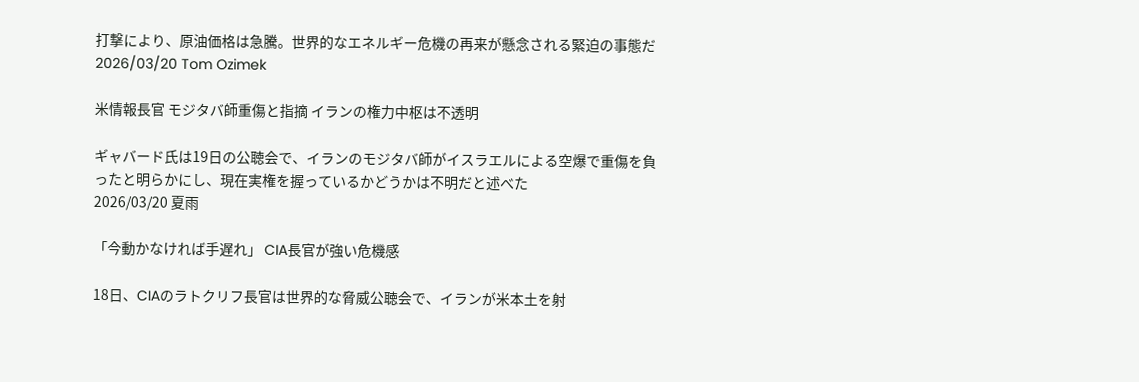打撃により、原油価格は急騰。世界的なエネルギー危機の再来が懸念される緊迫の事態だ
2026/03/20 Tom Ozimek

米情報長官 モジタバ師重傷と指摘 イランの権力中枢は不透明

ギャバード氏は19日の公聴会で、イランのモジタバ師がイスラエルによる空爆で重傷を負ったと明らかにし、現在実権を握っているかどうかは不明だと述べた
2026/03/20 夏雨

「今動かなければ手遅れ」 CIA長官が強い危機感

18日、CIAのラトクリフ長官は世界的な脅威公聴会で、イランが米本土を射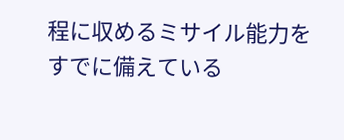程に収めるミサイル能力をすでに備えている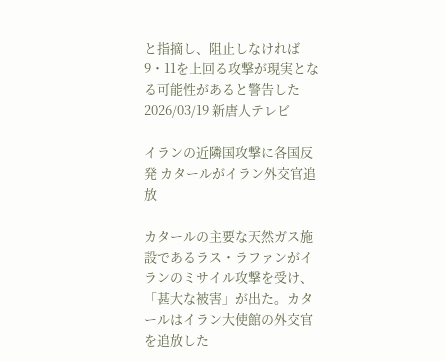と指摘し、阻止しなければ9・11を上回る攻撃が現実となる可能性があると警告した
2026/03/19 新唐人テレビ

イランの近隣国攻撃に各国反発 カタールがイラン外交官追放

カタールの主要な天然ガス施設であるラス・ラファンがイランのミサイル攻撃を受け、「甚大な被害」が出た。カタールはイラン大使館の外交官を追放した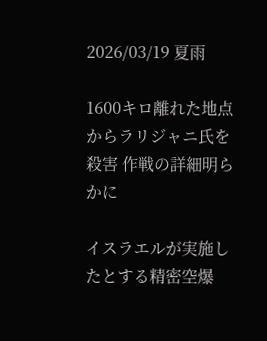2026/03/19 夏雨

1600キロ離れた地点からラリジャニ氏を殺害 作戦の詳細明らかに

イスラエルが実施したとする精密空爆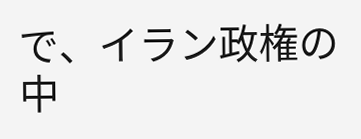で、イラン政権の中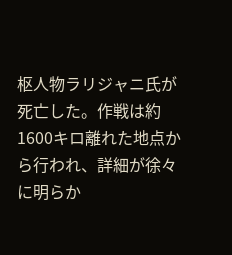枢人物ラリジャニ氏が死亡した。作戦は約1600キロ離れた地点から行われ、詳細が徐々に明らか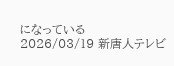になっている
2026/03/19 新唐人テレビ